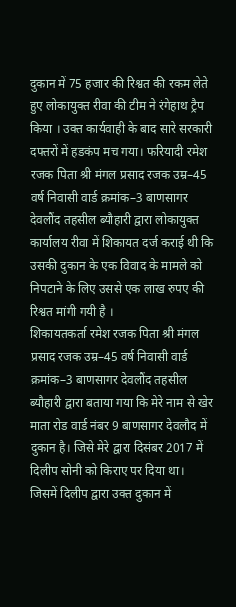दुकान में 75 हजार की रिश्वत की रकम लेते हुए लोकायुक्त रीवा की टीम ने रंगेहाथ ट्रैप किया । उक्त कार्यवाही के बाद सारे सरकारी दफ्तरों में हडकंप मच गया। फरियादी रमेश रजक पिता श्री मंगल प्रसाद रजक उम्र–45 वर्ष निवासी वार्ड क्रमांक–3 बाणसागर देवलौंद तहसील ब्यौहारी द्वारा लोकायुक्त कार्यालय रीवा में शिकायत दर्ज कराई थी कि उसकी दुकान के एक विवाद के मामले को निपटाने के लिए उससे एक लाख रुपए की रिश्वत मांगी गयी है ।
शिकायतकर्ता रमेश रजक पिता श्री मंगल प्रसाद रजक उम्र–45 वर्ष निवासी वार्ड क्रमांक–3 बाणसागर देवलौंद तहसील ब्यौहारी द्वारा बताया गया कि मेरे नाम से खेर माता रोड वार्ड नंबर 9 बाणसागर देवलौद में दुकान है। जिसे मेरे द्वारा दिसंबर 2017 में दिलीप सोनी को किराए पर दिया था। जिसमें दिलीप द्वारा उक्त दुकान में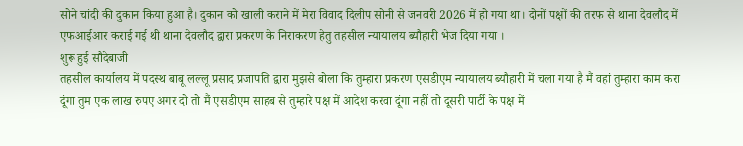सोने चांदी की दुकान किया हुआ है। दुकान को खाली कराने में मेरा विवाद दिलीप सोनी से जनवरी 2026 में हो गया था। दोनों पक्षों की तरफ से थाना देवलौद में एफआईआर कराई गई थी थाना देवलौद द्वारा प्रकरण के निराकरण हेतु तहसील न्यायालय ब्यौहारी भेज दिया गया ।
शुरू हुई सौदेबाजी
तहसील कार्यालय में पदस्थ बाबू लल्लू प्रसाद प्रजापति द्वारा मुझसे बोला कि तुम्हारा प्रकरण एसडीएम न्यायालय ब्यौहारी में चला गया है मैं वहां तुम्हारा काम करा दूंगा तुम एक लाख रुपए अगर दो तो मैं एसडीएम साहब से तुम्हारे पक्ष में आदेश करवा दूंगा नहीं तो दूसरी पार्टी के पक्ष में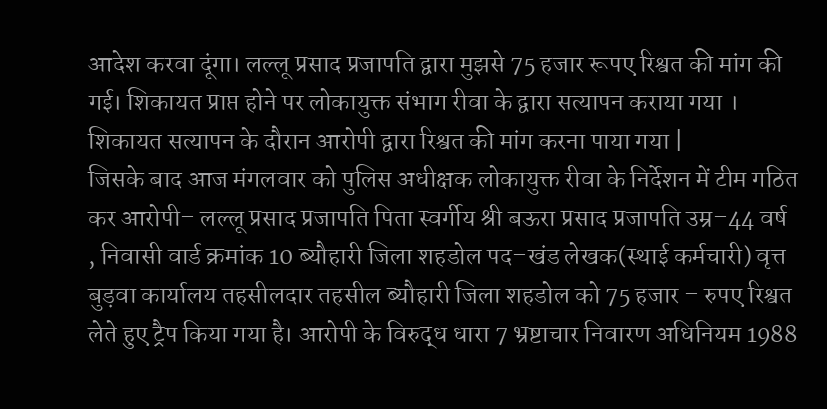आदेश करवा दूंगा। लल्लू प्रसाद प्रजापति द्वारा मुझसे 75 हजार रूपए रिश्वत की मांग की गई। शिकायत प्राप्त होने पर लोकायुक्त संभाग रीवा के द्वारा सत्यापन कराया गया । शिकायत सत्यापन के दौरान आरोपी द्वारा रिश्वत की मांग करना पाया गया |
जिसके बाद आज मंगलवार को पुलिस अधीक्षक लोकायुक्त रीवा के निर्देशन में टीम गठित कर आरोपी– लल्लू प्रसाद प्रजापति पिता स्वर्गीय श्री बऊरा प्रसाद प्रजापति उम्र–44 वर्ष , निवासी वार्ड क्रमांक 10 ब्यौहारी जिला शहडोल पद–खंड लेखक(स्थाई कर्मचारी) वृत्त बुड़वा कार्यालय तहसीलदार तहसील ब्यौहारी जिला शहडोल को 75 हजार – रुपए रिश्वत लेते हुए ट्रैप किया गया है। आरोपी के विरुद्ध धारा 7 भ्रष्टाचार निवारण अधिनियम 1988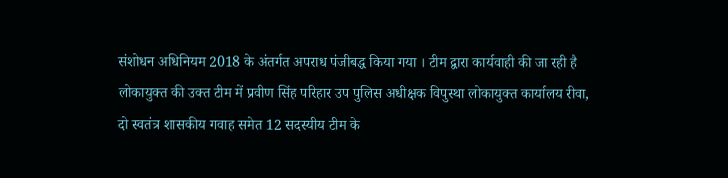संशोधन अधिनियम 2018 के अंतर्गत अपराध पंजीबद्ध किया गया । टीम द्वारा कार्यवाही की जा रही है
लोकायुक्त की उक्त टीम में प्रवीण सिंह परिहार उप पुलिस अधीक्षक विपुस्था लोकायुक्त कार्यालय रीवा,
दो स्वतंत्र शासकीय गवाह समेत 12 सदस्यीय टीम के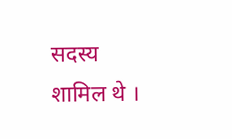सदस्य शामिल थे ।